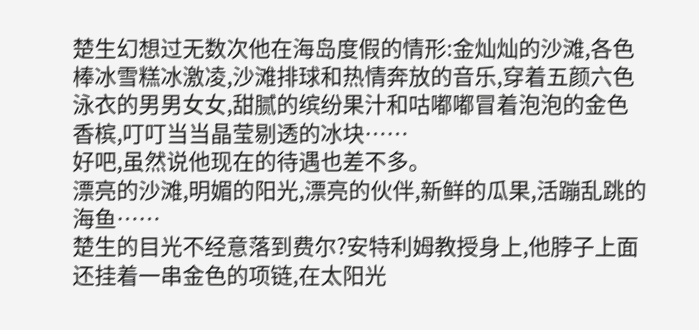楚生幻想过无数次他在海岛度假的情形:金灿灿的沙滩,各色棒冰雪糕冰激凌,沙滩排球和热情奔放的音乐,穿着五颜六色泳衣的男男女女,甜腻的缤纷果汁和咕嘟嘟冒着泡泡的金色香槟,叮叮当当晶莹剔透的冰块……
好吧,虽然说他现在的待遇也差不多。
漂亮的沙滩,明媚的阳光,漂亮的伙伴,新鲜的瓜果,活蹦乱跳的海鱼……
楚生的目光不经意落到费尔?安特利姆教授身上,他脖子上面还挂着一串金色的项链,在太阳光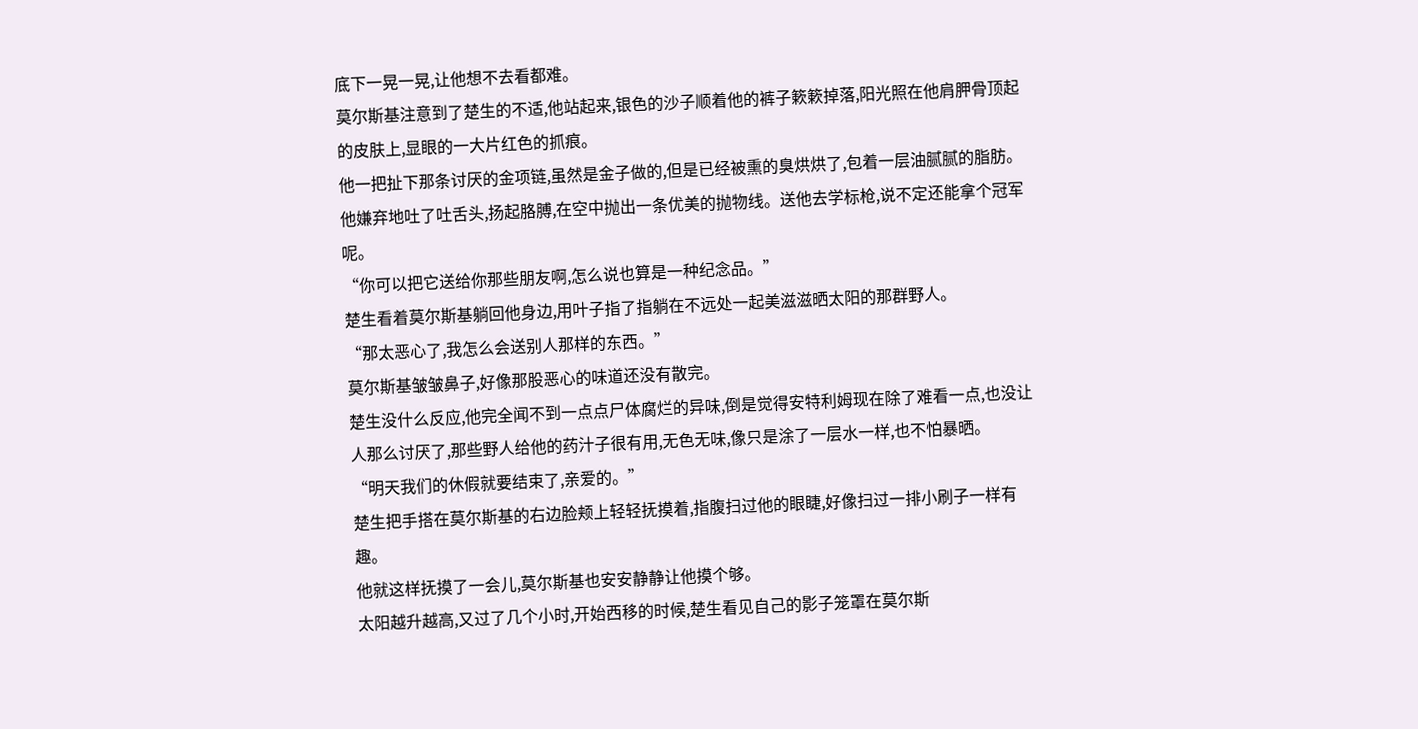底下一晃一晃,让他想不去看都难。
莫尔斯基注意到了楚生的不适,他站起来,银色的沙子顺着他的裤子簌簌掉落,阳光照在他肩胛骨顶起的皮肤上,显眼的一大片红色的抓痕。
他一把扯下那条讨厌的金项链,虽然是金子做的,但是已经被熏的臭烘烘了,包着一层油腻腻的脂肪。
他嫌弃地吐了吐舌头,扬起胳膊,在空中抛出一条优美的抛物线。送他去学标枪,说不定还能拿个冠军呢。
“你可以把它送给你那些朋友啊,怎么说也算是一种纪念品。”
楚生看着莫尔斯基躺回他身边,用叶子指了指躺在不远处一起美滋滋晒太阳的那群野人。
“那太恶心了,我怎么会送别人那样的东西。”
莫尔斯基皱皱鼻子,好像那股恶心的味道还没有散完。
楚生没什么反应,他完全闻不到一点点尸体腐烂的异味,倒是觉得安特利姆现在除了难看一点,也没让人那么讨厌了,那些野人给他的药汁子很有用,无色无味,像只是涂了一层水一样,也不怕暴晒。
“明天我们的休假就要结束了,亲爱的。”
楚生把手搭在莫尔斯基的右边脸颊上轻轻抚摸着,指腹扫过他的眼睫,好像扫过一排小刷子一样有趣。
他就这样抚摸了一会儿,莫尔斯基也安安静静让他摸个够。
太阳越升越高,又过了几个小时,开始西移的时候,楚生看见自己的影子笼罩在莫尔斯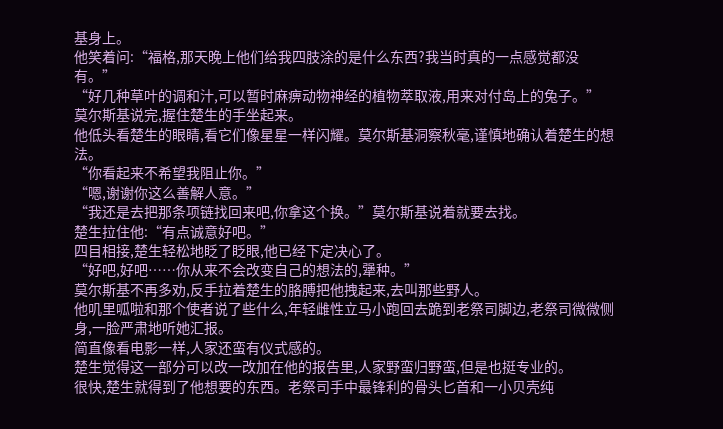基身上。
他笑着问:“福格,那天晚上他们给我四肢涂的是什么东西?我当时真的一点感觉都没有。”
“好几种草叶的调和汁,可以暂时麻痹动物神经的植物萃取液,用来对付岛上的兔子。”
莫尔斯基说完,握住楚生的手坐起来。
他低头看楚生的眼睛,看它们像星星一样闪耀。莫尔斯基洞察秋毫,谨慎地确认着楚生的想法。
“你看起来不希望我阻止你。”
“嗯,谢谢你这么善解人意。”
“我还是去把那条项链找回来吧,你拿这个换。”莫尔斯基说着就要去找。
楚生拉住他:“有点诚意好吧。”
四目相接,楚生轻松地眨了眨眼,他已经下定决心了。
“好吧,好吧……你从来不会改变自己的想法的,犟种。”
莫尔斯基不再多劝,反手拉着楚生的胳膊把他拽起来,去叫那些野人。
他叽里呱啦和那个使者说了些什么,年轻雌性立马小跑回去跪到老祭司脚边,老祭司微微侧身,一脸严肃地听她汇报。
简直像看电影一样,人家还蛮有仪式感的。
楚生觉得这一部分可以改一改加在他的报告里,人家野蛮归野蛮,但是也挺专业的。
很快,楚生就得到了他想要的东西。老祭司手中最锋利的骨头匕首和一小贝壳纯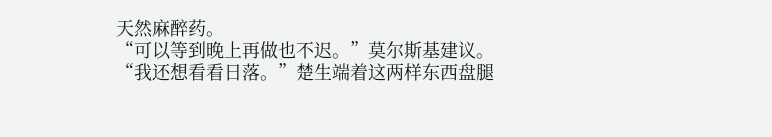天然麻醉药。
“可以等到晚上再做也不迟。”莫尔斯基建议。
“我还想看看日落。”楚生端着这两样东西盘腿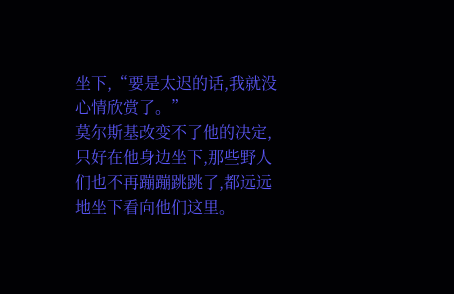坐下,“要是太迟的话,我就没心情欣赏了。”
莫尔斯基改变不了他的决定,只好在他身边坐下,那些野人们也不再蹦蹦跳跳了,都远远地坐下看向他们这里。